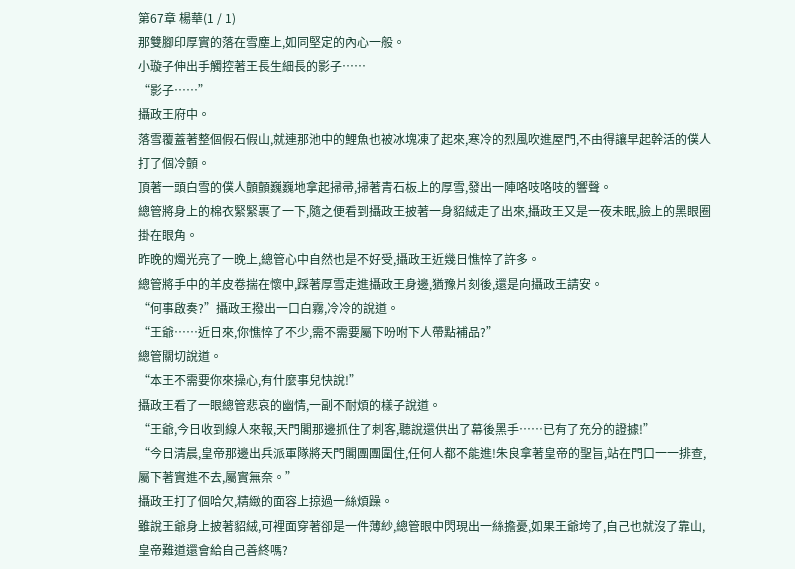第67章 楊華(1 / 1)
那雙腳印厚實的落在雪塵上,如同堅定的內心一般。
小璇子伸出手觸控著王長生細長的影子……
“影子……”
攝政王府中。
落雪覆蓋著整個假石假山,就連那池中的鯉魚也被冰塊凍了起來,寒冷的烈風吹進屋門,不由得讓早起幹活的僕人打了個冷顫。
頂著一頭白雪的僕人顫顫巍巍地拿起掃帚,掃著青石板上的厚雪,發出一陣咯吱咯吱的響聲。
總管將身上的棉衣緊緊裹了一下,隨之便看到攝政王披著一身貂絨走了出來,攝政王又是一夜未眠,臉上的黑眼圈掛在眼角。
昨晚的燭光亮了一晚上,總管心中自然也是不好受,攝政王近幾日憔悴了許多。
總管將手中的羊皮卷揣在懷中,踩著厚雪走進攝政王身邊,猶豫片刻後,還是向攝政王請安。
“何事啟奏?”攝政王撥出一口白霧,冷冷的說道。
“王爺……近日來,你憔悴了不少,需不需要屬下吩咐下人帶點補品?”
總管關切說道。
“本王不需要你來操心,有什麼事兒快說!”
攝政王看了一眼總管悲哀的幽情,一副不耐煩的樣子說道。
“王爺,今日收到線人來報,天門閣那邊抓住了刺客,聽說還供出了幕後黑手……已有了充分的證據!”
“今日清晨,皇帝那邊出兵派軍隊將天門閣團團圍住,任何人都不能進!朱良拿著皇帝的聖旨,站在門口一一排查,屬下著實進不去,屬實無奈。”
攝政王打了個哈欠,精緻的面容上掠過一絲煩躁。
雖說王爺身上披著貂絨,可裡面穿著卻是一件薄紗,總管眼中閃現出一絲擔憂,如果王爺垮了,自己也就沒了靠山,皇帝難道還會給自己善終嗎?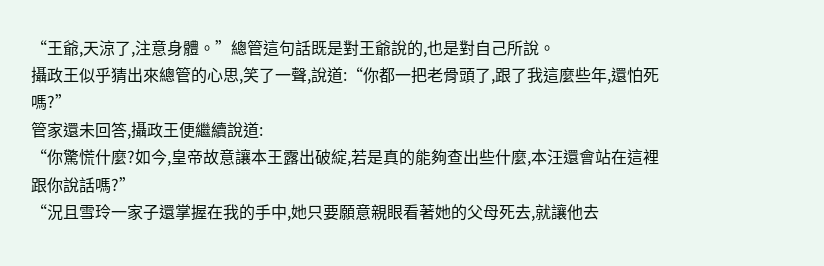“王爺,天涼了,注意身體。”總管這句話既是對王爺說的,也是對自己所說。
攝政王似乎猜出來總管的心思,笑了一聲,說道:“你都一把老骨頭了,跟了我這麼些年,還怕死嗎?”
管家還未回答,攝政王便繼續說道:
“你驚慌什麼?如今,皇帝故意讓本王露出破綻,若是真的能夠查出些什麼,本汪還會站在這裡跟你說話嗎?”
“況且雪玲一家子還掌握在我的手中,她只要願意親眼看著她的父母死去,就讓他去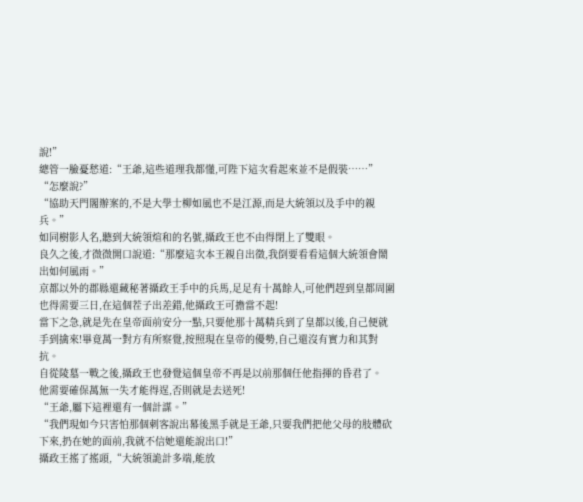說!”
總管一臉憂愁道:“王爺,這些道理我都懂,可陛下這次看起來並不是假裝……”
“怎麼說?”
“協助天門閣辦案的,不是大學士柳如風也不是江源,而是大統領以及手中的親兵。”
如同樹影人名,聽到大統領煊和的名號,攝政王也不由得閉上了雙眼。
良久之後,才微微開口說道:“那麼這次本王親自出徵,我倒要看看這個大統領會鬧出如何風雨。”
京都以外的郡縣還藏秘著攝政王手中的兵馬,足足有十萬餘人,可他們趕到皇都周圍也得需要三日,在這個茬子出差錯,他攝政王可擔當不起!
當下之急,就是先在皇帝面前安分一點,只要他那十萬精兵到了皇都以後,自己便就手到擒來!畢竟萬一對方有所察覺,按照現在皇帝的優勢,自己還沒有實力和其對抗。
自從陵墓一戰之後,攝政王也發覺這個皇帝不再是以前那個任他指揮的昏君了。
他需要確保萬無一失才能得逞,否則就是去送死!
“王爺,屬下這裡還有一個計謀。”
“我們現如今只害怕那個刺客說出幕後黑手就是王爺,只要我們把他父母的肢體砍下來,扔在她的面前,我就不信她還能說出口!”
攝政王搖了搖頭,“大統領詭計多端,能放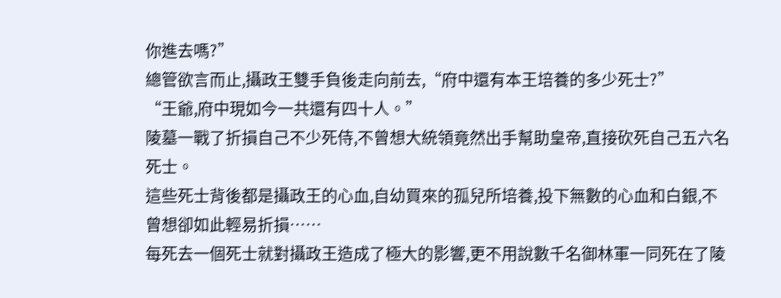你進去嗎?”
總管欲言而止,攝政王雙手負後走向前去,“府中還有本王培養的多少死士?”
“王爺,府中現如今一共還有四十人。”
陵墓一戰了折損自己不少死侍,不曾想大統領竟然出手幫助皇帝,直接砍死自己五六名死士。
這些死士背後都是攝政王的心血,自幼買來的孤兒所培養,投下無數的心血和白銀,不曾想卻如此輕易折損……
每死去一個死士就對攝政王造成了極大的影響,更不用說數千名御林軍一同死在了陵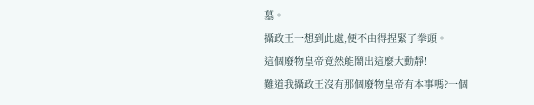墓。
攝政王一想到此處,便不由得捏緊了拳頭。
這個廢物皇帝竟然能鬧出這麼大動靜!
難道我攝政王沒有那個廢物皇帝有本事嗎?一個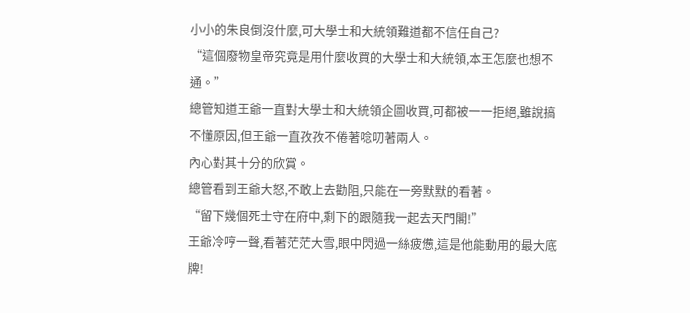小小的朱良倒沒什麼,可大學士和大統領難道都不信任自己?
“這個廢物皇帝究竟是用什麼收買的大學士和大統領,本王怎麼也想不通。”
總管知道王爺一直對大學士和大統領企圖收買,可都被一一拒絕,雖說搞不懂原因,但王爺一直孜孜不倦著唸叨著兩人。
內心對其十分的欣賞。
總管看到王爺大怒,不敢上去勸阻,只能在一旁默默的看著。
“留下幾個死士守在府中,剩下的跟隨我一起去天門閣!”
王爺冷哼一聲,看著茫茫大雪,眼中閃過一絲疲憊,這是他能動用的最大底牌!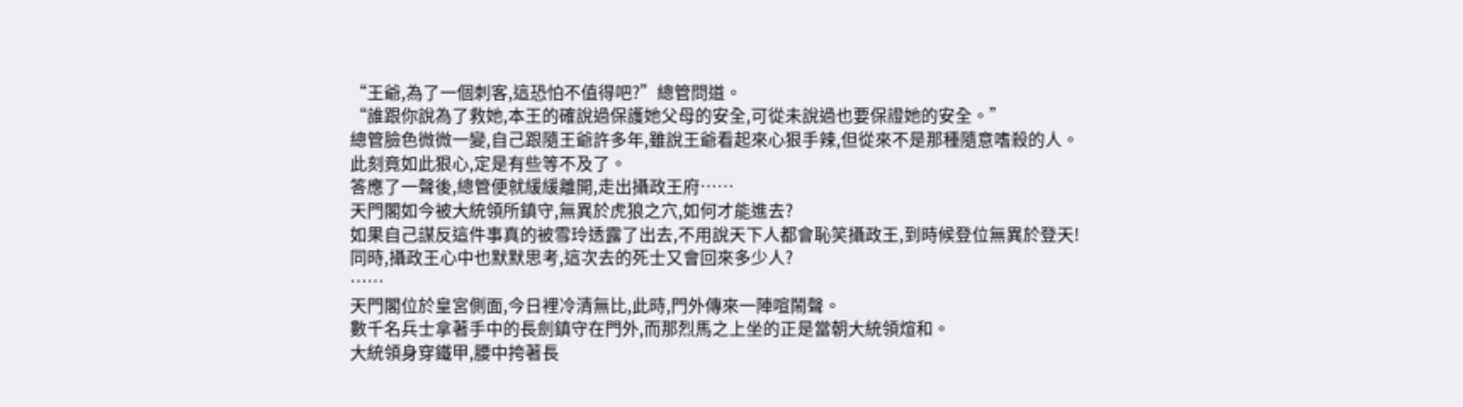“王爺,為了一個刺客,這恐怕不值得吧?”總管問道。
“誰跟你說為了救她,本王的確說過保護她父母的安全,可從未說過也要保證她的安全。”
總管臉色微微一變,自己跟隨王爺許多年,雖說王爺看起來心狠手辣,但從來不是那種隨意嗜殺的人。
此刻竟如此狠心,定是有些等不及了。
答應了一聲後,總管便就緩緩離開,走出攝政王府……
天門閣如今被大統領所鎮守,無異於虎狼之穴,如何才能進去?
如果自己謀反這件事真的被雪玲透露了出去,不用說天下人都會恥笑攝政王,到時候登位無異於登天!
同時,攝政王心中也默默思考,這次去的死士又會回來多少人?
……
天門閣位於皇宮側面,今日裡冷清無比,此時,門外傳來一陣喧鬧聲。
數千名兵士拿著手中的長劍鎮守在門外,而那烈馬之上坐的正是當朝大統領煊和。
大統領身穿鐵甲,腰中挎著長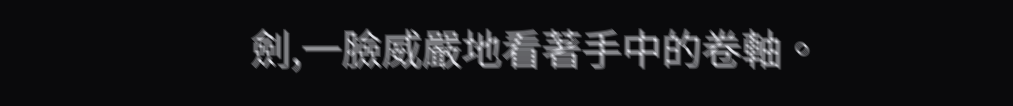劍,一臉威嚴地看著手中的卷軸。